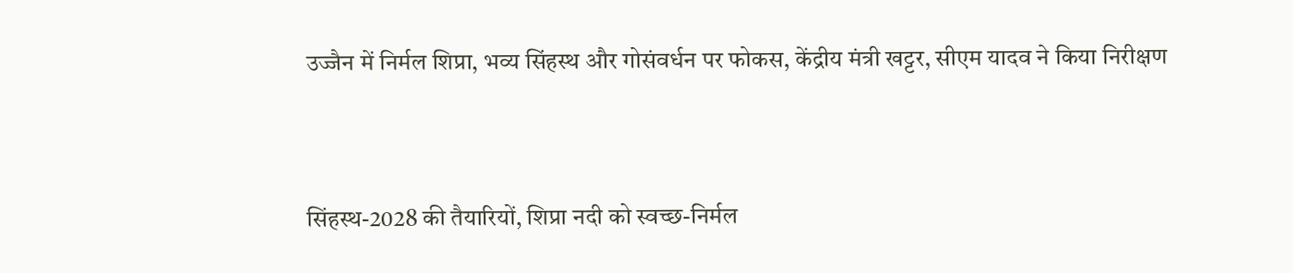उज्जैन में निर्मल शिप्रा, भव्य सिंहस्थ और गोसंवर्धन पर फोकस, केंद्रीय मंत्री खट्टर, सीएम यादव ने किया निरीक्षण


सिंहस्थ-2028 की तैयारियों, शिप्रा नदी को स्वच्छ-निर्मल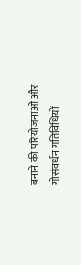बनाने की परियोजनाओं और गोसंवर्धन गतिविधियों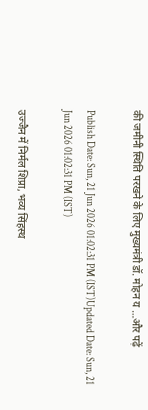की जमीनी स्थिति परखने के लिए मुख्यमंत्री डॉ. मोहन य …और पढ़ें

Publish Date: Sun, 21 Jun 2026 01:02:31 PM (IST)Updated Date: Sun, 21 Jun 2026 01:02:31 PM (IST)

उज्जैन में निर्मल शिप्रा, भव्य सिंहस्थ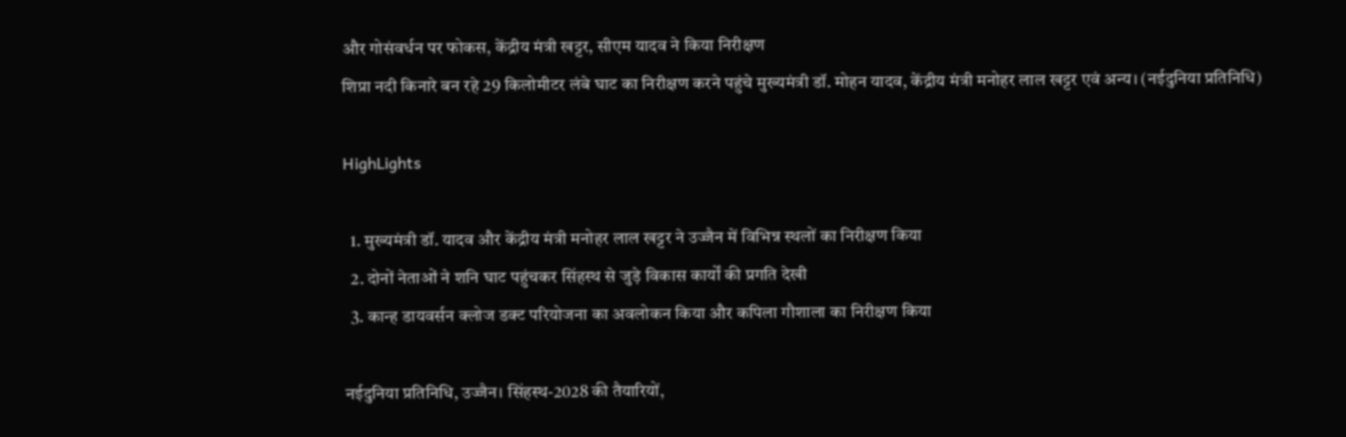और गोसंवर्धन पर फोकस, केंद्रीय मंत्री खट्टर, सीएम यादव ने किया निरीक्षण
शिप्रा नदी किनारे बन रहे 29 किलोमीटर लंबे घाट का निरीक्षण करने पहुंचे मुख्यमंत्री डॉ. मोहन यादव, केंद्रीय मंत्री मनोहर लाल खट्टर एवं अन्य। (नईदुनिया प्रतिनिधि)

HighLights

  1. मुख्यमंत्री डॉ. यादव और केंद्रीय मंत्री मनोहर लाल खट्टर ने उज्जैन में विभिन्न स्थलों का निरीक्षण किया
  2. दोनों नेताओं ने शनि घाट पहुंचकर सिंहस्थ से जुड़े विकास कार्यों की प्रगति देखी
  3. कान्ह डायवर्सन क्लोज डक्ट परियोजना का अवलोकन किया और कपिला गौशाला का निरीक्षण किया

नईदुनिया प्रतिनिधि, उज्जैन। सिंहस्थ-2028 की तैयारियों,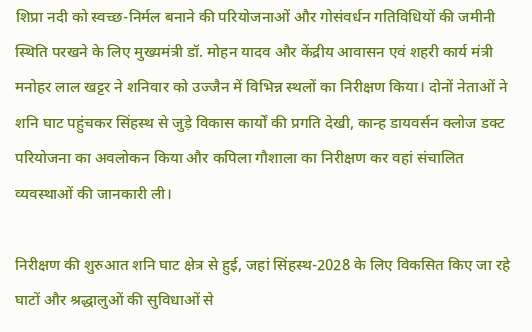शिप्रा नदी को स्वच्छ-निर्मल बनाने की परियोजनाओं और गोसंवर्धन गतिविधियों की जमीनी स्थिति परखने के लिए मुख्यमंत्री डॉ. मोहन यादव और केंद्रीय आवासन एवं शहरी कार्य मंत्री मनोहर लाल खट्टर ने शनिवार को उज्जैन में विभिन्न स्थलों का निरीक्षण किया। दोनों नेताओं ने शनि घाट पहुंचकर सिंहस्थ से जुड़े विकास कार्यों की प्रगति देखी, कान्ह डायवर्सन क्लोज डक्ट परियोजना का अवलोकन किया और कपिला गौशाला का निरीक्षण कर वहां संचालित व्यवस्थाओं की जानकारी ली।

निरीक्षण की शुरुआत शनि घाट क्षेत्र से हुई, जहां सिंहस्थ-2028 के लिए विकसित किए जा रहे घाटों और श्रद्धालुओं की सुविधाओं से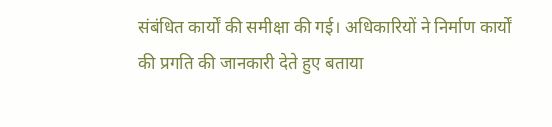संबंधित कार्यों की समीक्षा की गई। अधिकारियों ने निर्माण कार्यों की प्रगति की जानकारी देते हुए बताया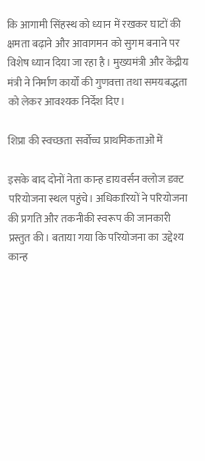कि आगामी सिंहस्थ को ध्यान में रखकर घाटों की क्षमता बढ़ाने और आवागमन को सुगम बनाने पर विशेष ध्यान दिया जा रहा है। मुख्यमंत्री और केंद्रीय मंत्री ने निर्माण कार्यों की गुणवत्ता तथा समयबद्धता को लेकर आवश्यक निर्देश दिए।

शिप्रा की स्वच्छता सर्वोच्च प्राथमिकताओं में

इसके बाद दोनों नेता कान्ह डायवर्सन क्लोज डक्ट परियोजना स्थल पहुंचे। अधिकारियों ने परियोजना की प्रगति और तकनीकी स्वरूप की जानकारी प्रस्तुत की। बताया गया कि परियोजना का उद्देश्य कान्ह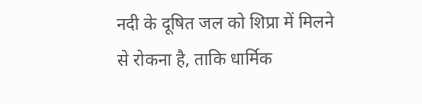नदी के दूषित जल को शिप्रा में मिलने से रोकना है, ताकि धार्मिक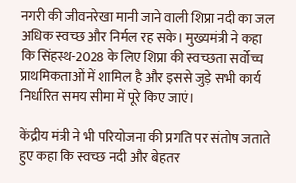नगरी की जीवनरेखा मानी जाने वाली शिप्रा नदी का जल अधिक स्वच्छ और निर्मल रह सके। मुख्यमंत्री ने कहा कि सिंहस्थ-2028 के लिए शिप्रा की स्वच्छता सर्वोच्च प्राथमिकताओं में शामिल है और इससे जुड़े सभी कार्य निर्धारित समय सीमा में पूरे किए जाएं।

केंद्रीय मंत्री ने भी परियोजना की प्रगति पर संतोष जताते हुए कहा कि स्वच्छ नदी और बेहतर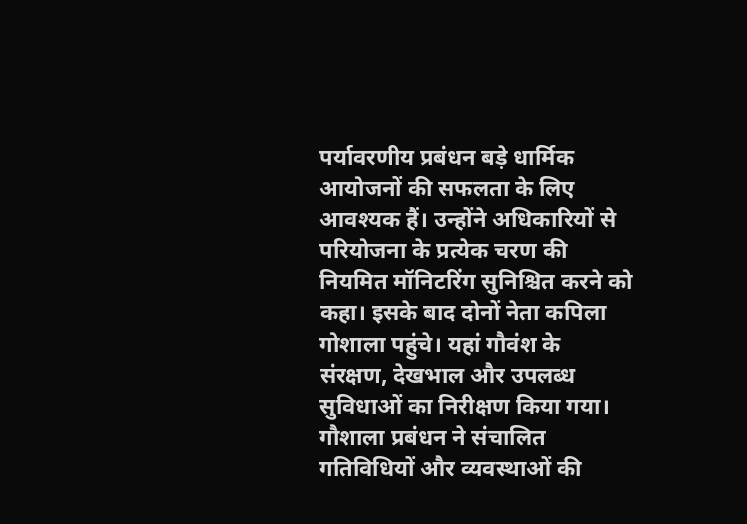पर्यावरणीय प्रबंधन बड़े धार्मिक आयोजनों की सफलता के लिए आवश्यक हैं। उन्होंने अधिकारियों से परियोजना के प्रत्येक चरण की नियमित मॉनिटरिंग सुनिश्चित करने को कहा। इसके बाद दोनों नेता कपिला गोशाला पहुंचे। यहां गौवंश के संरक्षण, देखभाल और उपलब्ध सुविधाओं का निरीक्षण किया गया। गौशाला प्रबंधन ने संचालित गतिविधियों और व्यवस्थाओं की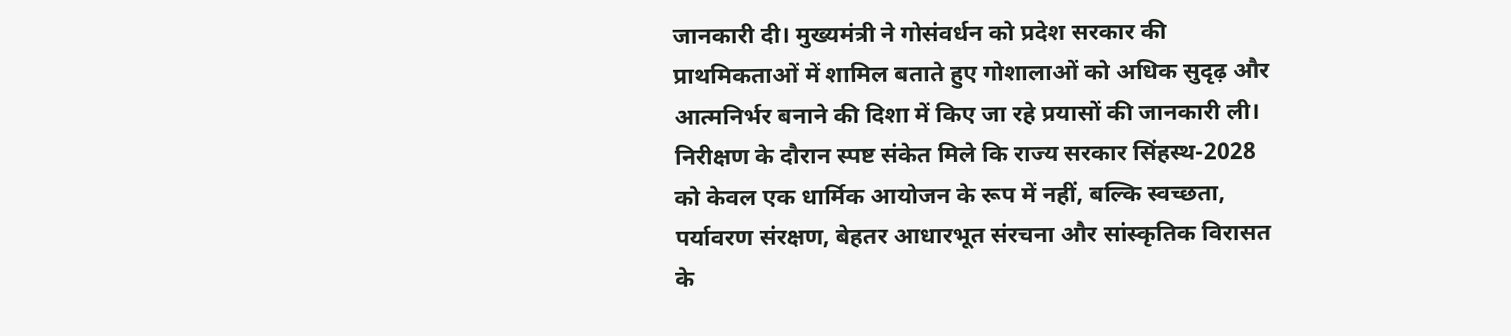जानकारी दी। मुख्यमंत्री ने गोसंवर्धन को प्रदेश सरकार की प्राथमिकताओं में शामिल बताते हुए गोशालाओं को अधिक सुदृढ़ और आत्मनिर्भर बनाने की दिशा में किए जा रहे प्रयासों की जानकारी ली। निरीक्षण के दौरान स्पष्ट संकेत मिले कि राज्य सरकार सिंहस्थ-2028 को केवल एक धार्मिक आयोजन के रूप में नहीं, बल्कि स्वच्छता, पर्यावरण संरक्षण, बेहतर आधारभूत संरचना और सांस्कृतिक विरासत के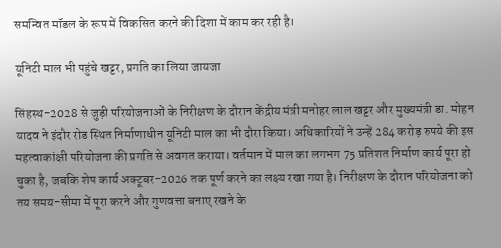समन्वित मॉडल के रूप में विकसित करने की दिशा में काम कर रही है।

यूनिटी माल भी पहुंचे खट्टर, प्रगति का लिया जायजा

सिंहस्थ-2028 से जुड़ी परियोजनाओं के निरीक्षण के दौरान केंद्रीय मंत्री मनोहर लाल खट्टर और मुख्यमंत्री डा. मोहन यादव ने इंदौर रोड स्थित निर्माणाधीन यूनिटी माल का भी दौरा किया। अधिकारियों ने उन्हें 284 करोड़ रुपये की इस महत्वाकांक्षी परियोजना की प्रगति से अवगत कराया। वर्तमान में माल का लगभग 75 प्रतिशत निर्माण कार्य पूरा हो चुका है, जबकि शेष कार्य अक्टूबर-2026 तक पूर्ण करने का लक्ष्य रखा गया है। निरीक्षण के दौरान परियोजना को तय समय-सीमा में पूरा करने और गुणवत्ता बनाए रखने के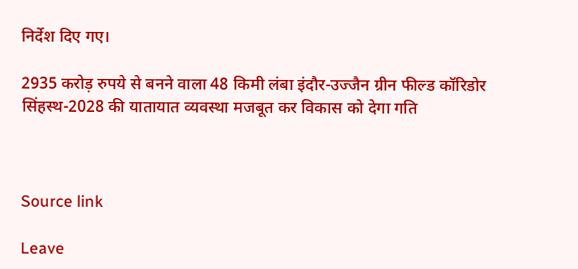निर्देश दिए गए।

2935 करोड़ रुपये से बनने वाला 48 किमी लंबा इंदौर-उज्जैन ग्रीन फील्ड कॉरिडोर सिंहस्थ-2028 की यातायात व्यवस्था मजबूत कर विकास को देगा गति



Source link

Leave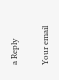a Reply

Your email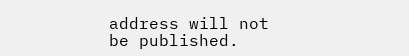address will not be published.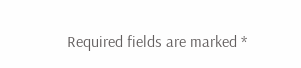Required fields are marked *